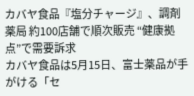カバヤ食品『塩分チャージ』、調剤薬局 約100店舗で順次販売 “健康拠点”で需要訴求
カバヤ食品は5月15日、富士薬品が手がける「セ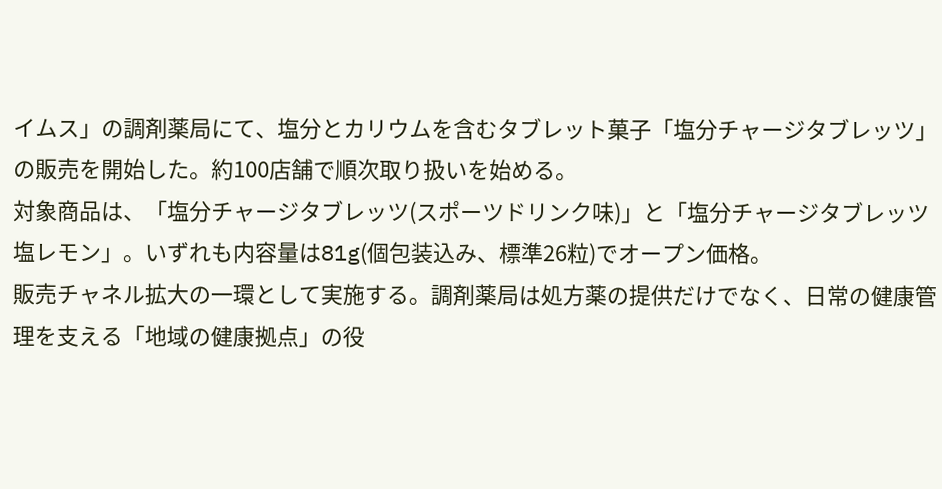イムス」の調剤薬局にて、塩分とカリウムを含むタブレット菓子「塩分チャージタブレッツ」の販売を開始した。約100店舗で順次取り扱いを始める。
対象商品は、「塩分チャージタブレッツ(スポーツドリンク味)」と「塩分チャージタブレッツ 塩レモン」。いずれも内容量は81g(個包装込み、標準26粒)でオープン価格。
販売チャネル拡大の一環として実施する。調剤薬局は処方薬の提供だけでなく、日常の健康管理を支える「地域の健康拠点」の役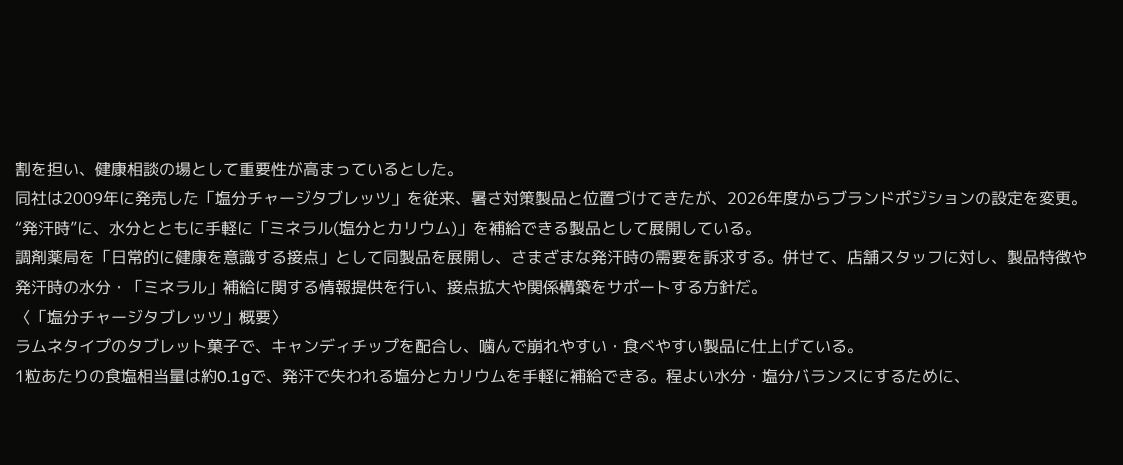割を担い、健康相談の場として重要性が高まっているとした。
同社は2009年に発売した「塩分チャージタブレッツ」を従来、暑さ対策製品と位置づけてきたが、2026年度からブランドポジションの設定を変更。“発汗時”に、水分とともに手軽に「ミネラル(塩分とカリウム)」を補給できる製品として展開している。
調剤薬局を「日常的に健康を意識する接点」として同製品を展開し、さまざまな発汗時の需要を訴求する。併せて、店舗スタッフに対し、製品特徴や発汗時の水分・「ミネラル」補給に関する情報提供を行い、接点拡大や関係構築をサポートする方針だ。
〈「塩分チャージタブレッツ」概要〉
ラムネタイプのタブレット菓子で、キャンディチップを配合し、噛んで崩れやすい・食べやすい製品に仕上げている。
1粒あたりの食塩相当量は約0.1gで、発汗で失われる塩分とカリウムを手軽に補給できる。程よい水分・塩分バランスにするために、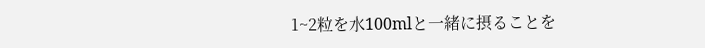1~2粒を水100mlと一緒に摂ることを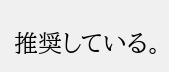推奨している。